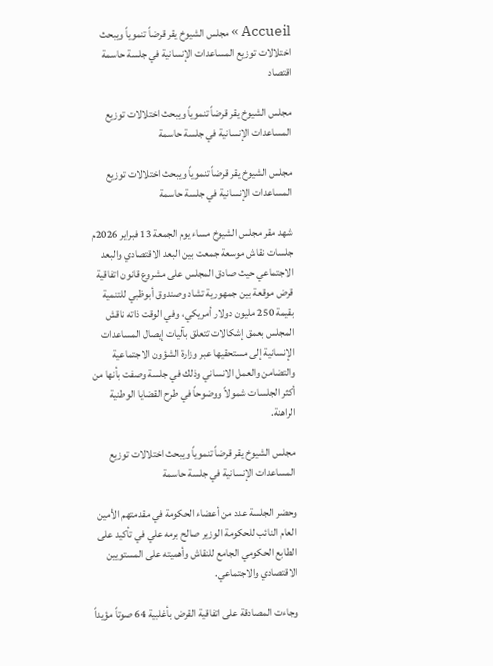Accueil » مجلس الشيوخ يقر قرضاً تنموياً ويبحث اختلالات توزيع المساعدات الإنسانية في جلسة حاسمة
اقتصاد

مجلس الشيوخ يقر قرضاً تنموياً ويبحث اختلالات توزيع المساعدات الإنسانية في جلسة حاسمة

مجلس الشيوخ يقر قرضاً تنموياً ويبحث اختلالات توزيع المساعدات الإنسانية في جلسة حاسمة

شهد مقر مجلس الشيوخ مساء يوم الجمعة 13 فبراير 2026م جلسات نقاش موسعة جمعت بين البعد الاقتصادي والبعد الاجتماعي حيث صادق المجلس على مشروع قانون اتفاقية قرض موقعة بين جمهورية تشاد وصندوق أبوظبي للتنمية بقيمة 250 مليون دولار أمريكي، وفي الوقت ذاته ناقش المجلس بعمق إشكالات تتعلق بآليات إيصال المساعدات الإنسانية إلى مستحقيها عبر وزارة الشؤون الاجتماعية والتضامن والعمل الانساني وذلك في جلسة وصفت بأنها من أكثر الجلسات شمولاً ووضوحاً في طرح القضايا الوطنية الراهنة.

مجلس الشيوخ يقر قرضاً تنموياً ويبحث اختلالات توزيع المساعدات الإنسانية في جلسة حاسمة

وحضر الجلسة عدد من أعضاء الحكومة في مقدمتهم الأمين العام النائب للحكومة الوزير صالح برمه علي في تأكيد على الطابع الحكومي الجامع للنقاش وأهميته على المستويين الاقتصادي والاجتماعي.

وجاءت المصادقة على اتفاقية القرض بأغلبية 64 صوتاً مؤيداً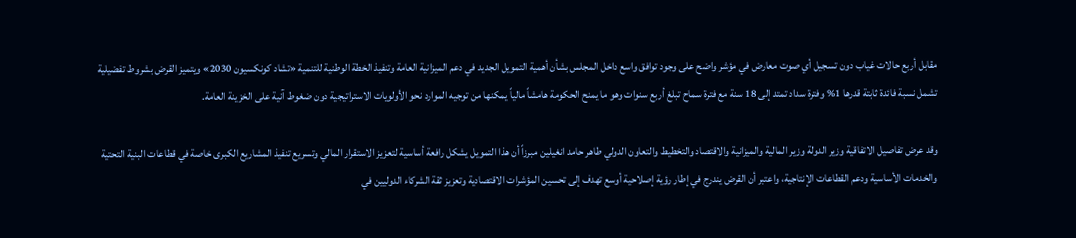مقابل أربع حالات غياب دون تسجيل أي صوت معارض في مؤشر واضح على وجود توافق واسع داخل المجلس بشأن أهمية التمويل الجديد في دعم الميزانية العامة وتنفيذ الخطة الوطنية للتنمية «تشاد كونكسيون 2030» ويتميز القرض بشروط تفضيلية تشمل نسبة فائدة ثابتة قدرها 1% وفترة سداد تمتد إلى 18 سنة مع فترة سماح تبلغ أربع سنوات وهو ما يمنح الحكومة هامشاً مالياً يمكنها من توجيه الموارد نحو الأولويات الاستراتيجية دون ضغوط آنية على الخزينة العامة.

وقد عرض تفاصيل الاتفاقية وزير الدولة وزير المالية والميزانية والاقتصاد والتخطيط والتعاون الدولي طاهر حامد انغيلين مبرزاً أن هذا التمويل يشكل رافعة أساسية لتعزيز الاستقرار المالي وتسريع تنفيذ المشاريع الكبرى خاصة في قطاعات البنية التحتية والخدمات الأساسية ودعم القطاعات الإنتاجية، واعتبر أن القرض يندرج في إطار رؤية إصلاحية أوسع تهدف إلى تحسين المؤشرات الاقتصادية وتعزيز ثقة الشركاء الدوليين في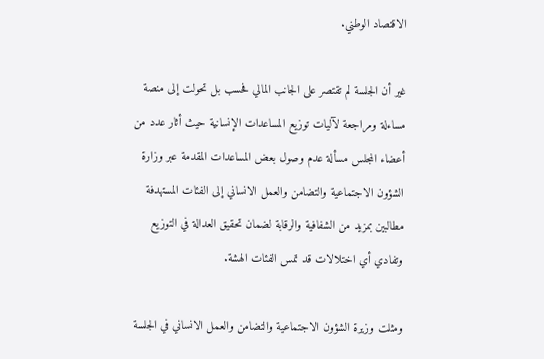الاقتصاد الوطني.

غير أن الجلسة لم تقتصر على الجانب المالي فحسب بل تحولت إلى منصة مساءلة ومراجعة لآليات توزيع المساعدات الإنسانية حيث أثار عدد من أعضاء المجلس مسألة عدم وصول بعض المساعدات المقدمة عبر وزارة الشؤون الاجتماعية والتضامن والعمل الانساني إلى الفئات المستهدفة مطالبين بمزيد من الشفافية والرقابة لضمان تحقيق العدالة في التوزيع وتفادي أي اختلالات قد تمس الفئات الهشة.

ومثلت وزيرة الشؤون الاجتماعية والتضامن والعمل الانساني في الجلسة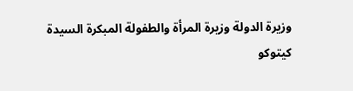وزيرة الدولة وزيرة المرأة والطفولة المبكرة السيدة كيتوكو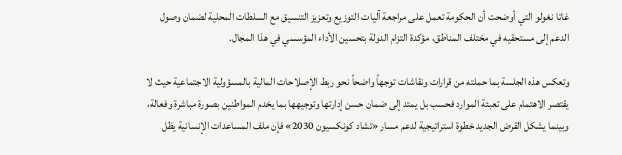غاتا نغولو التي أوضحت أن الحكومة تعمل على مراجعة آليات التوزيع وتعزيز التنسيق مع السلطات المحلية لضمان وصول الدعم إلى مستحقيه في مختلف المناطق، مؤكدة التزام الدولة بتحسين الأداء المؤسسي في هذا المجال.

وتعكس هذه الجلسة بما حملته من قرارات ونقاشات توجهاً واضحاً نحو ربط الإصلاحات المالية بالمسؤولية الاجتماعية حيث لا يقتصر الاهتمام على تعبئة الموارد فحسب بل يمتد إلى ضمان حسن إدارتها وتوجيهها بما يخدم المواطنين بصورة مباشرة وفعالة، وبينما يشكل القرض الجديد خطوة استراتيجية لدعم مسار «تشاد كونكسيون 2030» فإن ملف المساعدات الإنسانية يظل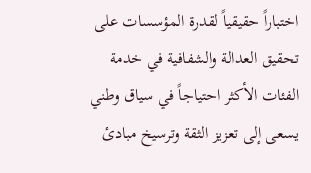اختباراً حقيقياً لقدرة المؤسسات على تحقيق العدالة والشفافية في خدمة الفئات الأكثر احتياجاً في سياق وطني يسعى إلى تعزيز الثقة وترسيخ مبادئ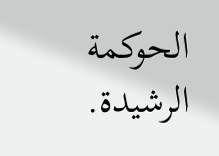الحوكمة الرشيدة.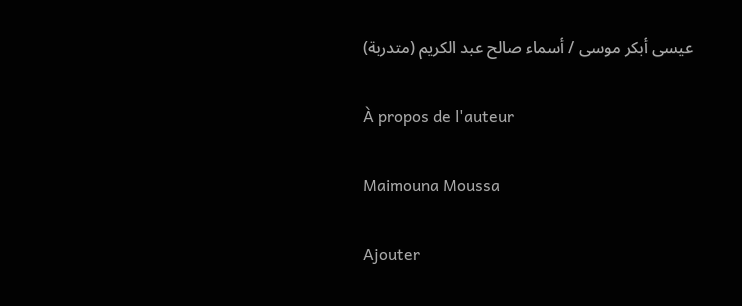عيسى أبكر موسى / أسماء صالح عبد الكريم (متدربة)

À propos de l'auteur

Maimouna Moussa

Ajouter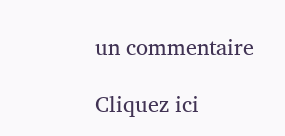un commentaire

Cliquez ici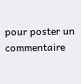pour poster un commentaire